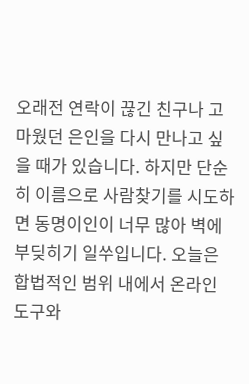오래전 연락이 끊긴 친구나 고마웠던 은인을 다시 만나고 싶을 때가 있습니다. 하지만 단순히 이름으로 사람찾기를 시도하면 동명이인이 너무 많아 벽에 부딪히기 일쑤입니다. 오늘은 합법적인 범위 내에서 온라인 도구와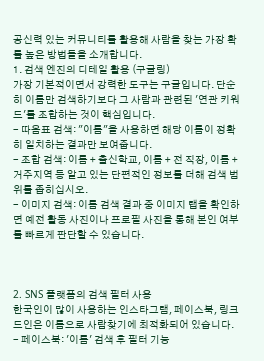공신력 있는 커뮤니티를 활용해 사람을 찾는 가장 확률 높은 방법들을 소개합니다.
1. 검색 엔진의 디테일 활용 (구글링)
가장 기본적이면서 강력한 도구는 구글입니다. 단순히 이름만 검색하기보다 그 사람과 관련된 '연관 키워드'를 조합하는 것이 핵심입니다.
- 따옴표 검색: "이름"을 사용하면 해당 이름이 정확히 일치하는 결과만 보여줍니다.
- 조합 검색: 이름 + 출신학교, 이름 + 전 직장, 이름 + 거주지역 등 알고 있는 단편적인 정보를 더해 검색 범위를 좁히십시오.
- 이미지 검색: 이름 검색 결과 중 이미지 탭을 확인하면 예전 활동 사진이나 프로필 사진을 통해 본인 여부를 빠르게 판단할 수 있습니다.



2. SNS 플랫폼의 검색 필터 사용
한국인이 많이 사용하는 인스타그램, 페이스북, 링크드인은 이름으로 사람찾기에 최적화되어 있습니다.
- 페이스북: '이름' 검색 후 필터 기능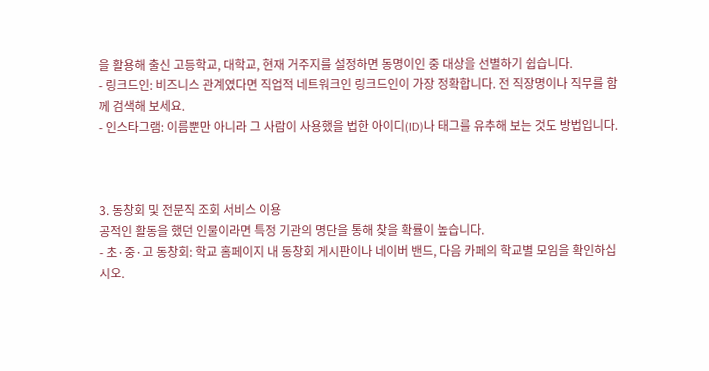을 활용해 출신 고등학교, 대학교, 현재 거주지를 설정하면 동명이인 중 대상을 선별하기 쉽습니다.
- 링크드인: 비즈니스 관계였다면 직업적 네트워크인 링크드인이 가장 정확합니다. 전 직장명이나 직무를 함께 검색해 보세요.
- 인스타그램: 이름뿐만 아니라 그 사람이 사용했을 법한 아이디(ID)나 태그를 유추해 보는 것도 방법입니다.



3. 동창회 및 전문직 조회 서비스 이용
공적인 활동을 했던 인물이라면 특정 기관의 명단을 통해 찾을 확률이 높습니다.
- 초·중·고 동창회: 학교 홈페이지 내 동창회 게시판이나 네이버 밴드, 다음 카페의 학교별 모임을 확인하십시오.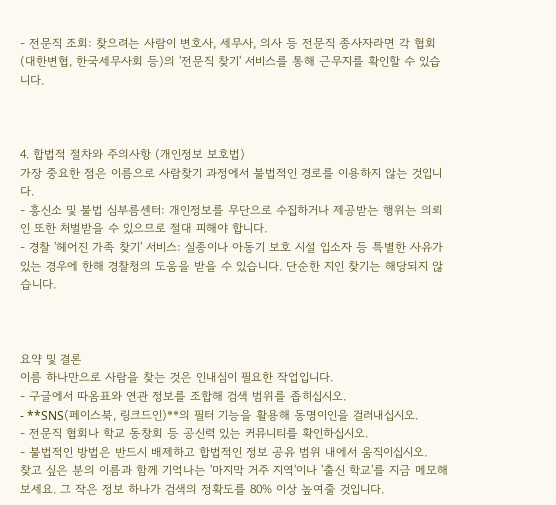- 전문직 조회: 찾으려는 사람이 변호사, 세무사, 의사 등 전문직 종사자라면 각 협회(대한변협, 한국세무사회 등)의 '전문직 찾기' 서비스를 통해 근무지를 확인할 수 있습니다.



4. 합법적 절차와 주의사항 (개인정보 보호법)
가장 중요한 점은 이름으로 사람찾기 과정에서 불법적인 경로를 이용하지 않는 것입니다.
- 흥신소 및 불법 심부름센터: 개인정보를 무단으로 수집하거나 제공받는 행위는 의뢰인 또한 처벌받을 수 있으므로 절대 피해야 합니다.
- 경찰 '헤어진 가족 찾기' 서비스: 실종이나 아동기 보호 시설 입소자 등 특별한 사유가 있는 경우에 한해 경찰청의 도움을 받을 수 있습니다. 단순한 지인 찾기는 해당되지 않습니다.



요약 및 결론
이름 하나만으로 사람을 찾는 것은 인내심이 필요한 작업입니다.
- 구글에서 따옴표와 연관 정보를 조합해 검색 범위를 좁히십시오.
- **SNS(페이스북, 링크드인)**의 필터 기능을 활용해 동명이인을 걸러내십시오.
- 전문직 협회나 학교 동창회 등 공신력 있는 커뮤니티를 확인하십시오.
- 불법적인 방법은 반드시 배제하고 합법적인 정보 공유 범위 내에서 움직이십시오.
찾고 싶은 분의 이름과 함께 기억나는 '마지막 거주 지역'이나 '출신 학교'를 지금 메모해 보세요. 그 작은 정보 하나가 검색의 정확도를 80% 이상 높여줄 것입니다.